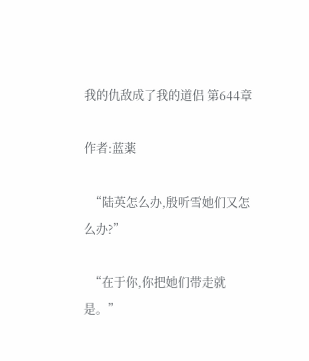我的仇敌成了我的道侣 第644章

作者:蓝薬

  “陆英怎么办,殷听雪她们又怎么办?”

  “在于你,你把她们带走就是。”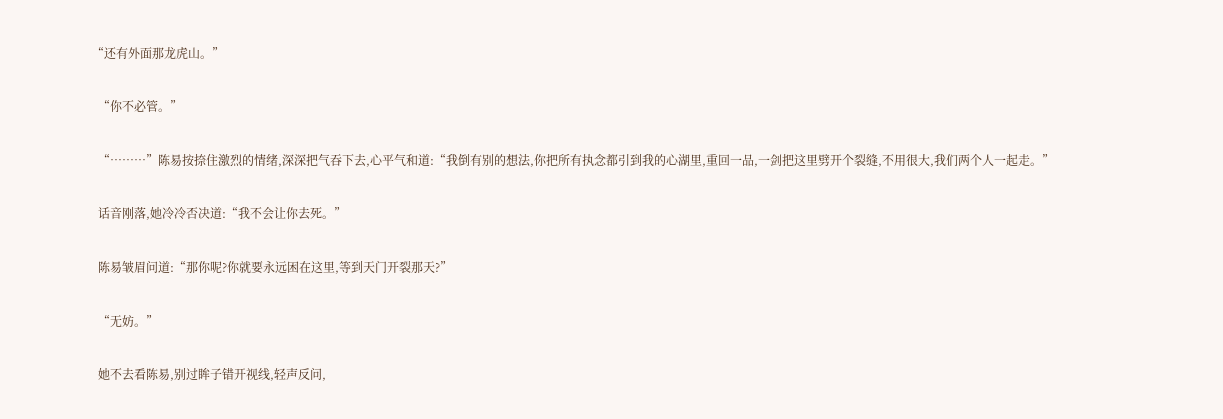“还有外面那龙虎山。”

  “你不必管。”

  “………”陈易按捺住激烈的情绪,深深把气吞下去,心平气和道:“我倒有别的想法,你把所有执念都引到我的心湖里,重回一品,一剑把这里劈开个裂缝,不用很大,我们两个人一起走。”

  话音刚落,她冷冷否决道:“我不会让你去死。”

  陈易皱眉问道:“那你呢?你就要永远困在这里,等到天门开裂那天?”

  “无妨。”

  她不去看陈易,别过眸子错开视线,轻声反问,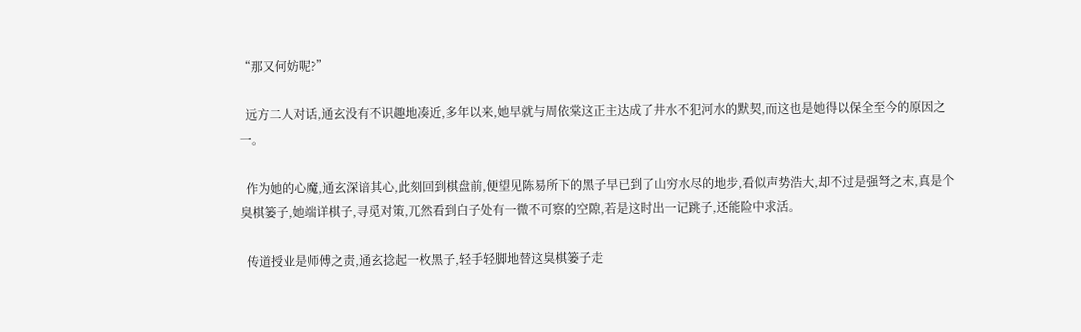“那又何妨呢?”

  远方二人对话,通玄没有不识趣地凑近,多年以来,她早就与周依棠这正主达成了井水不犯河水的默契,而这也是她得以保全至今的原因之一。

  作为她的心魔,通玄深谙其心,此刻回到棋盘前,便望见陈易所下的黑子早已到了山穷水尽的地步,看似声势浩大,却不过是强弩之末,真是个臭棋篓子,她端详棋子,寻觅对策,兀然看到白子处有一微不可察的空隙,若是这时出一记跳子,还能险中求活。

  传道授业是师傅之责,通玄捻起一枚黑子,轻手轻脚地替这臭棋篓子走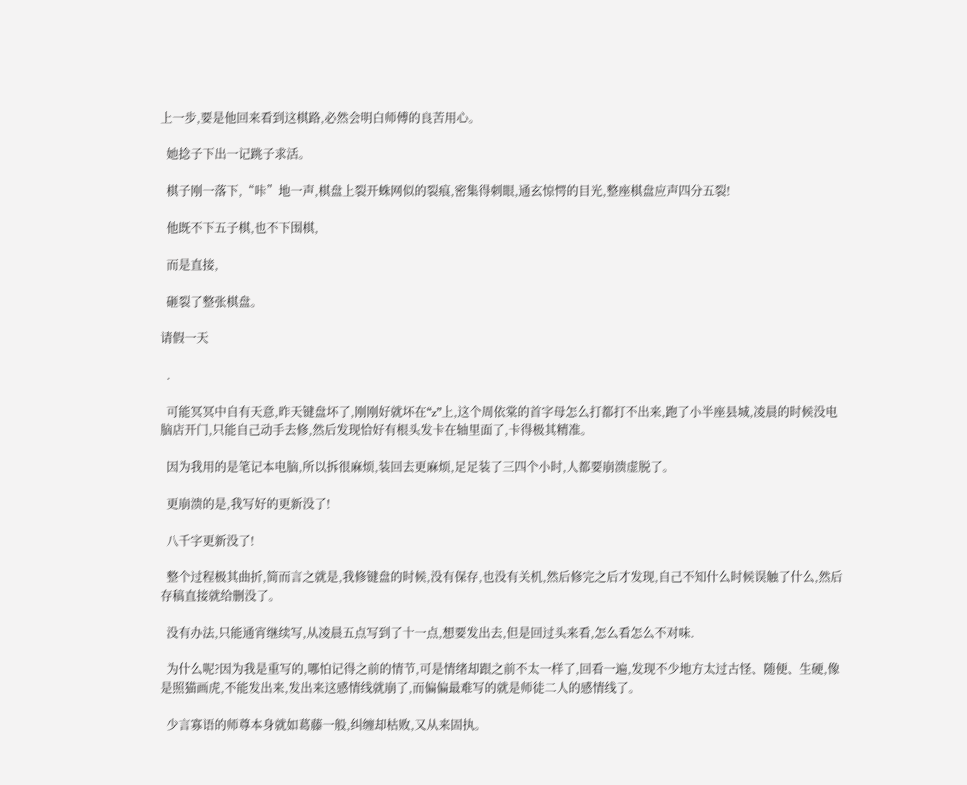上一步,要是他回来看到这棋路,必然会明白师傅的良苦用心。

  她捻子下出一记跳子求活。

  棋子刚一落下,“咔”地一声,棋盘上裂开蛛网似的裂痕,密集得刺眼,通玄惊愕的目光,整座棋盘应声四分五裂!

  他既不下五子棋,也不下围棋,

  而是直接,

  砸裂了整张棋盘。

请假一天

  .

  可能冥冥中自有天意,昨天键盘坏了,刚刚好就坏在“z”上,这个周依棠的首字母怎么打都打不出来,跑了小半座县城,凌晨的时候没电脑店开门,只能自己动手去修,然后发现恰好有根头发卡在轴里面了,卡得极其精准。

  因为我用的是笔记本电脑,所以拆很麻烦,装回去更麻烦,足足装了三四个小时,人都要崩溃虚脱了。

  更崩溃的是,我写好的更新没了!

  八千字更新没了!

  整个过程极其曲折,简而言之就是,我修键盘的时候,没有保存,也没有关机,然后修完之后才发现,自己不知什么时候误触了什么,然后存稿直接就给删没了。

  没有办法,只能通宵继续写,从凌晨五点写到了十一点,想要发出去,但是回过头来看,怎么看怎么不对味.

  为什么呢?因为我是重写的,哪怕记得之前的情节,可是情绪却跟之前不太一样了,回看一遍,发现不少地方太过古怪、随便、生硬,像是照猫画虎,不能发出来,发出来这感情线就崩了,而偏偏最难写的就是师徒二人的感情线了。

  少言寡语的师尊本身就如葛藤一般,纠缠却枯败,又从来固执。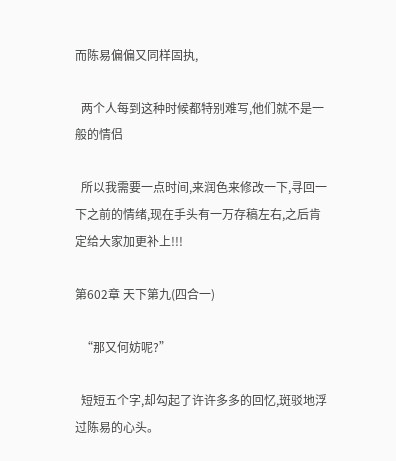而陈易偏偏又同样固执,

  两个人每到这种时候都特别难写,他们就不是一般的情侣

  所以我需要一点时间,来润色来修改一下,寻回一下之前的情绪,现在手头有一万存稿左右,之后肯定给大家加更补上!!!

第602章 天下第九(四合一)

  “那又何妨呢?”

  短短五个字,却勾起了许许多多的回忆,斑驳地浮过陈易的心头。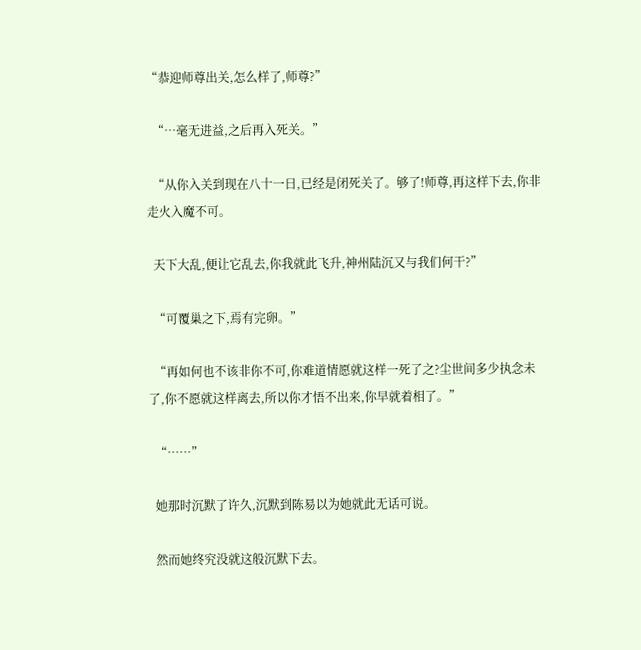“恭迎师尊出关,怎么样了,师尊?”

  “…毫无进益,之后再入死关。”

  “从你入关到现在八十一日,已经是闭死关了。够了!师尊,再这样下去,你非走火入魔不可。

  天下大乱,便让它乱去,你我就此飞升,神州陆沉又与我们何干?”

  “可覆巢之下,焉有完卵。”

  “再如何也不该非你不可,你难道情愿就这样一死了之?尘世间多少执念未了,你不愿就这样离去,所以你才悟不出来,你早就着相了。”

  “……”

  她那时沉默了许久,沉默到陈易以为她就此无话可说。

  然而她终究没就这般沉默下去。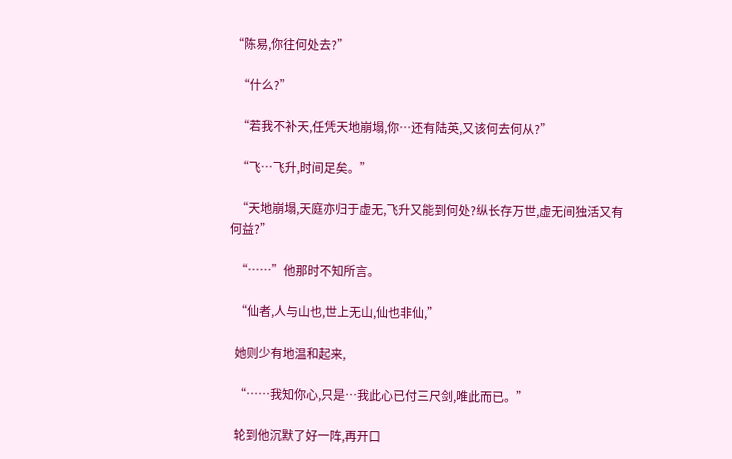“陈易,你往何处去?”

  “什么?”

  “若我不补天,任凭天地崩塌,你…还有陆英,又该何去何从?”

  “飞…飞升,时间足矣。”

  “天地崩塌,天庭亦归于虚无,飞升又能到何处?纵长存万世,虚无间独活又有何益?”

  “……”他那时不知所言。

  “仙者,人与山也,世上无山,仙也非仙,”

  她则少有地温和起来,

  “……我知你心,只是…我此心已付三尺剑,唯此而已。”

  轮到他沉默了好一阵,再开口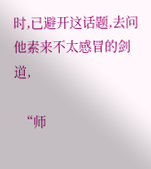时,已避开这话题,去问他素来不太感冒的剑道,

  “师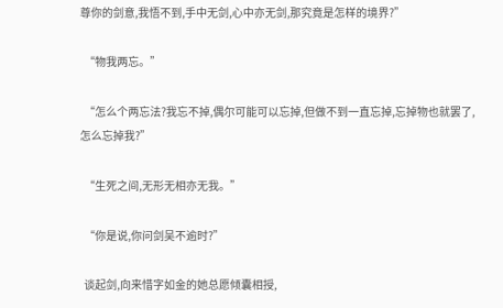尊你的剑意,我悟不到,手中无剑,心中亦无剑,那究竟是怎样的境界?”

  “物我两忘。”

  “怎么个两忘法?我忘不掉,偶尔可能可以忘掉,但做不到一直忘掉,忘掉物也就罢了,怎么忘掉我?”

  “生死之间,无形无相亦无我。”

  “你是说,你问剑吴不逾时?”

  谈起剑,向来惜字如金的她总愿倾囊相授,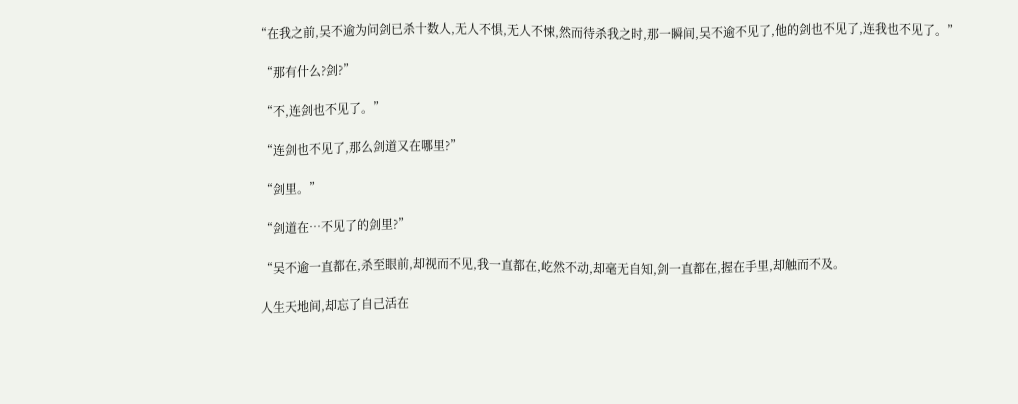“在我之前,吴不逾为问剑已杀十数人,无人不惧,无人不悚,然而待杀我之时,那一瞬间,吴不逾不见了,他的剑也不见了,连我也不见了。”

  “那有什么?剑?”

  “不,连剑也不见了。”

  “连剑也不见了,那么剑道又在哪里?”

  “剑里。”

  “剑道在…不见了的剑里?”

  “吴不逾一直都在,杀至眼前,却视而不见,我一直都在,屹然不动,却毫无自知,剑一直都在,握在手里,却触而不及。

  人生天地间,却忘了自己活在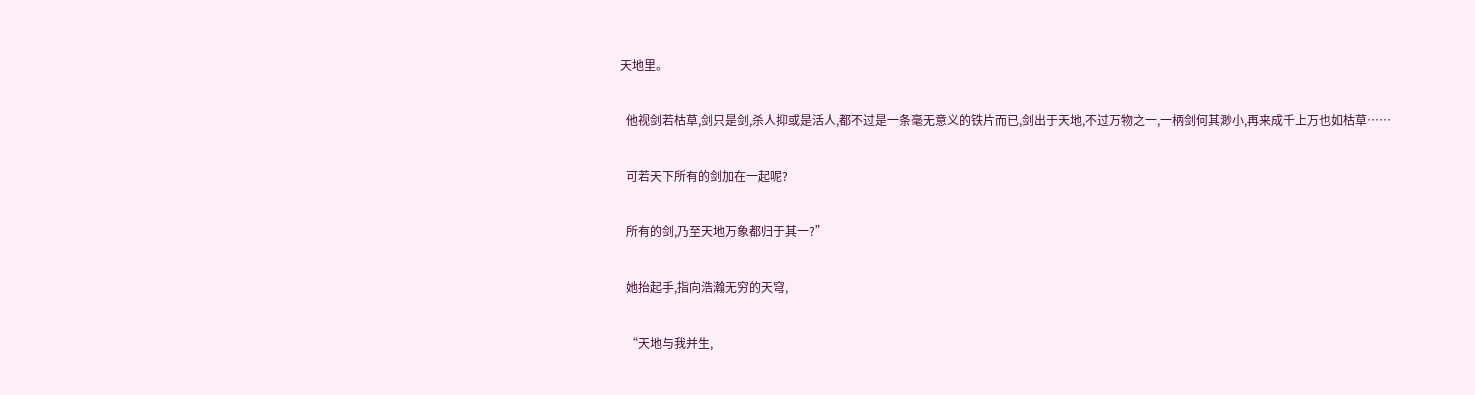天地里。

  他视剑若枯草,剑只是剑,杀人抑或是活人,都不过是一条毫无意义的铁片而已,剑出于天地,不过万物之一,一柄剑何其渺小,再来成千上万也如枯草……

  可若天下所有的剑加在一起呢?

  所有的剑,乃至天地万象都归于其一?”

  她抬起手,指向浩瀚无穷的天穹,

  “天地与我并生,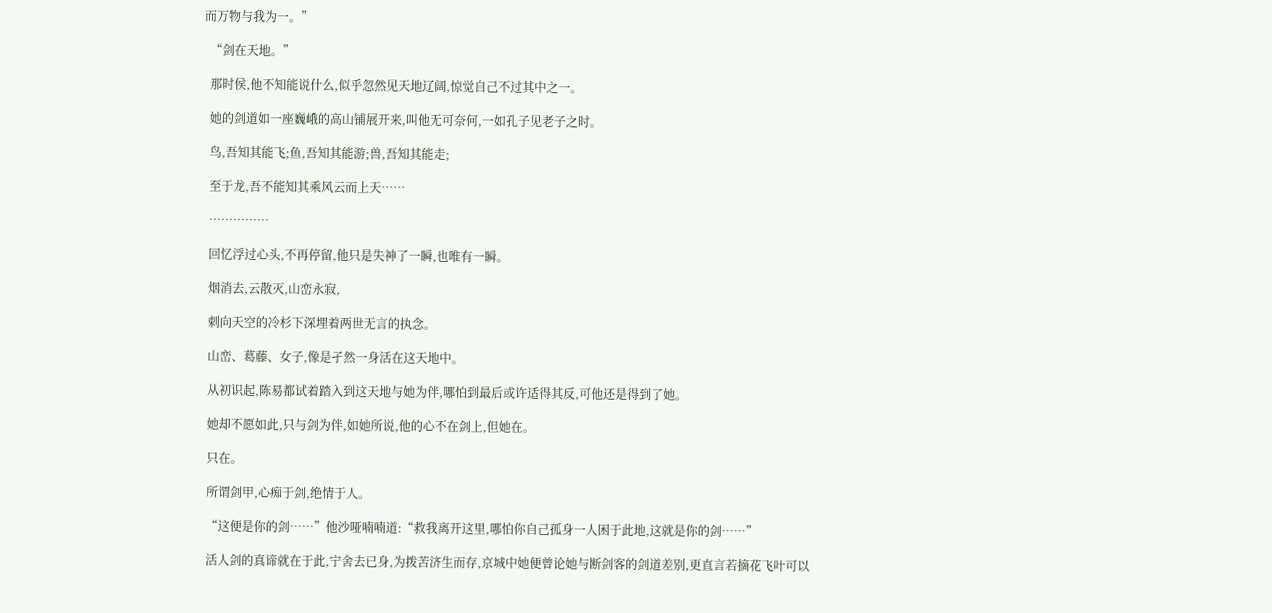而万物与我为一。”

  “剑在天地。”

  那时侯,他不知能说什么,似乎忽然见天地辽阔,惊觉自己不过其中之一。

  她的剑道如一座巍峨的高山铺展开来,叫他无可奈何,一如孔子见老子之时。

  鸟,吾知其能飞;鱼,吾知其能游;兽,吾知其能走;

  至于龙,吾不能知其乘风云而上天……

  ……………

  回忆浮过心头,不再停留,他只是失神了一瞬,也唯有一瞬。

  烟消去,云散灭,山峦永寂,

  刺向天空的冷杉下深埋着两世无言的执念。

  山峦、葛藤、女子,像是孑然一身活在这天地中。

  从初识起,陈易都试着踏入到这天地与她为伴,哪怕到最后或许适得其反,可他还是得到了她。

  她却不愿如此,只与剑为伴,如她所说,他的心不在剑上,但她在。

  只在。

  所谓剑甲,心痴于剑,绝情于人。

  “这便是你的剑……”他沙哑喃喃道:“救我离开这里,哪怕你自己孤身一人困于此地,这就是你的剑……”

  活人剑的真谛就在于此,宁舍去已身,为拨苦济生而存,京城中她便曾论她与断剑客的剑道差别,更直言若摘花飞叶可以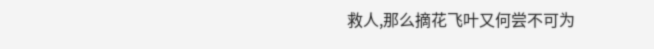救人,那么摘花飞叶又何尝不可为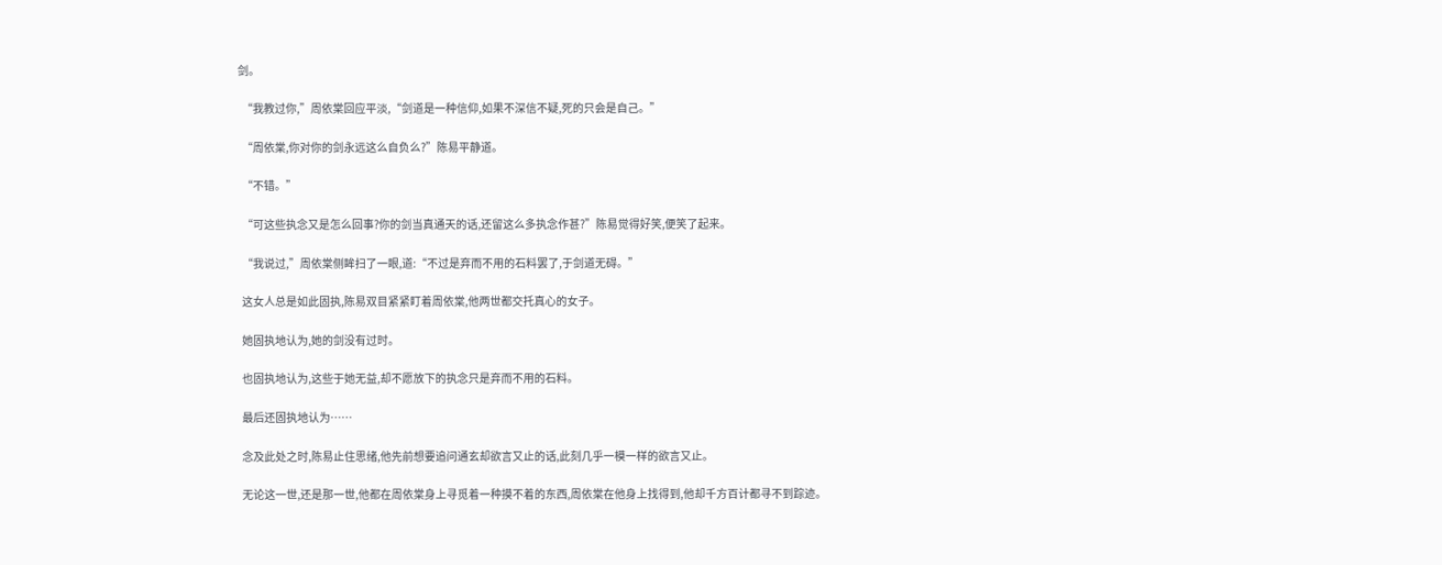剑。

  “我教过你,”周依棠回应平淡,“剑道是一种信仰,如果不深信不疑,死的只会是自己。”

  “周依棠,你对你的剑永远这么自负么?”陈易平静道。

  “不错。”

  “可这些执念又是怎么回事?你的剑当真通天的话,还留这么多执念作甚?”陈易觉得好笑,便笑了起来。

  “我说过,”周依棠侧眸扫了一眼,道:“不过是弃而不用的石料罢了,于剑道无碍。”

  这女人总是如此固执,陈易双目紧紧盯着周依棠,他两世都交托真心的女子。

  她固执地认为,她的剑没有过时。

  也固执地认为,这些于她无益,却不愿放下的执念只是弃而不用的石料。

  最后还固执地认为……

  念及此处之时,陈易止住思绪,他先前想要追问通玄却欲言又止的话,此刻几乎一模一样的欲言又止。

  无论这一世,还是那一世,他都在周依棠身上寻觅着一种摸不着的东西,周依棠在他身上找得到,他却千方百计都寻不到踪迹。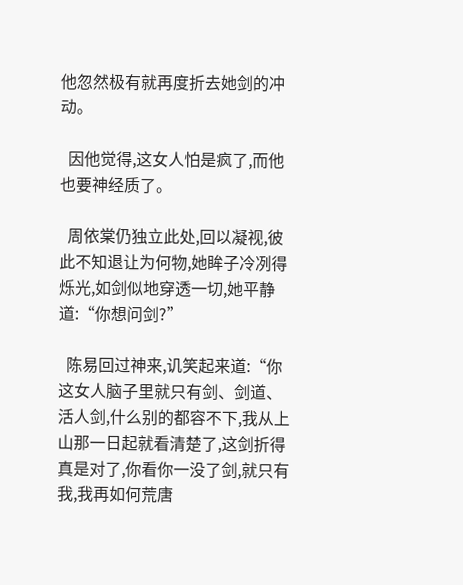他忽然极有就再度折去她剑的冲动。

  因他觉得,这女人怕是疯了,而他也要神经质了。

  周依棠仍独立此处,回以凝视,彼此不知退让为何物,她眸子冷冽得烁光,如剑似地穿透一切,她平静道:“你想问剑?”

  陈易回过神来,讥笑起来道:“你这女人脑子里就只有剑、剑道、活人剑,什么别的都容不下,我从上山那一日起就看清楚了,这剑折得真是对了,你看你一没了剑,就只有我,我再如何荒唐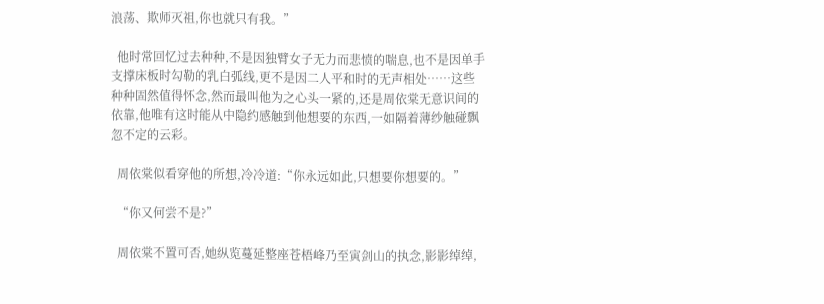浪荡、欺师灭祖,你也就只有我。”

  他时常回忆过去种种,不是因独臂女子无力而悲愤的喘息,也不是因单手支撑床板时勾勒的乳白弧线,更不是因二人平和时的无声相处……这些种种固然值得怀念,然而最叫他为之心头一紧的,还是周依棠无意识间的依靠,他唯有这时能从中隐约感触到他想要的东西,一如隔着薄纱触碰飘忽不定的云彩。

  周依棠似看穿他的所想,冷冷道:“你永远如此,只想要你想要的。”

  “你又何尝不是?”

  周依棠不置可否,她纵览蔓延整座苍梧峰乃至寅剑山的执念,影影绰绰,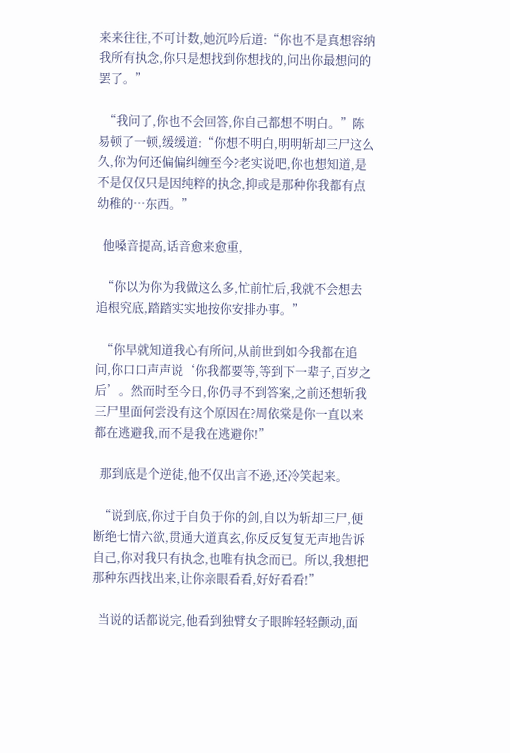来来往往,不可计数,她沉吟后道:“你也不是真想容纳我所有执念,你只是想找到你想找的,问出你最想问的罢了。”

  “我问了,你也不会回答,你自己都想不明白。”陈易顿了一顿,缓缓道:“你想不明白,明明斩却三尸这么久,你为何还偏偏纠缠至今?老实说吧,你也想知道,是不是仅仅只是因纯粹的执念,抑或是那种你我都有点幼稚的…东西。”

  他嗓音提高,话音愈来愈重,

  “你以为你为我做这么多,忙前忙后,我就不会想去追根究底,踏踏实实地按你安排办事。”

  “你早就知道我心有所问,从前世到如今我都在追问,你口口声声说‘你我都要等,等到下一辈子,百岁之后’。然而时至今日,你仍寻不到答案,之前还想斩我三尸里面何尝没有这个原因在?周依棠是你一直以来都在逃避我,而不是我在逃避你!”

  那到底是个逆徒,他不仅出言不逊,还冷笑起来。

  “说到底,你过于自负于你的剑,自以为斩却三尸,便断绝七情六欲,贯通大道真玄,你反反复复无声地告诉自己,你对我只有执念,也唯有执念而已。所以,我想把那种东西找出来,让你亲眼看看,好好看看!”

  当说的话都说完,他看到独臂女子眼眸轻轻颤动,面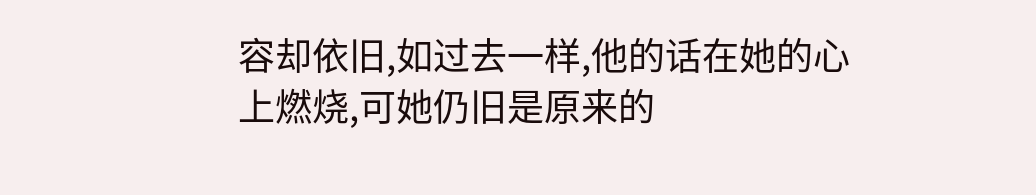容却依旧,如过去一样,他的话在她的心上燃烧,可她仍旧是原来的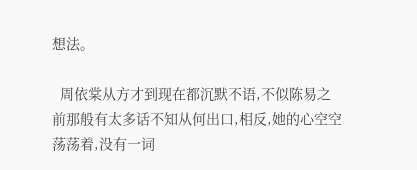想法。

  周依棠从方才到现在都沉默不语,不似陈易之前那般有太多话不知从何出口,相反,她的心空空荡荡着,没有一词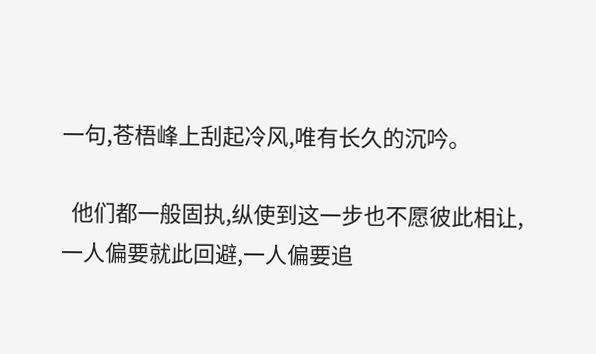一句,苍梧峰上刮起冷风,唯有长久的沉吟。

  他们都一般固执,纵使到这一步也不愿彼此相让,一人偏要就此回避,一人偏要追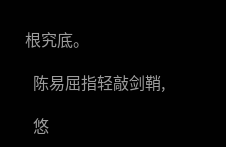根究底。

  陈易屈指轻敲剑鞘,

  悠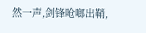然一声,剑锋呛啷出鞘,